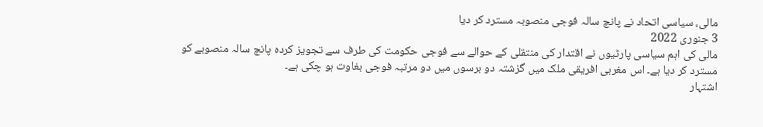مالی، سیاسی اتحاد نے پانچ سالہ فوجی منصوبہ مسترد کر دیا
3 جنوری 2022
مالی کی اہم سیاسی پارٹیوں نے اقتدار کی منتقلی کے حوالے سے فوجی حکومت کی طرف سے تجویز کردہ پانچ سالہ منصوبے کو مسترد کر دیا ہے۔ اس مغربی افریقی ملک میں گزشتہ دو برسوں میں دو مرتبہ فوجی بغاوت ہو چکی ہے۔
اشتہار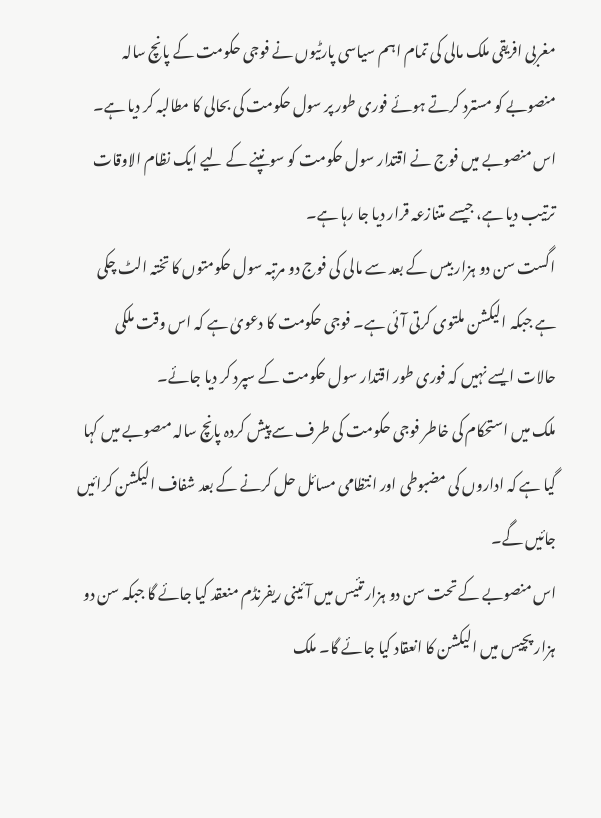مغربی افریقی ملک مالی کی تمام اہم سیاسی پارٹیوں نے فوجی حکومت کے پانچ سالہ منصوبے کو مسترد کرتے ہوئے فوری طور پر سول حکومت کی بحالی کا مطالبہ کر دیا ہے۔ اس منصوبے میں فوج نے اقتدار سول حکومت کو سونپنے کے لیے ایک نظام الاوقات ترتیب دیا ہے، جیسے متنازعہ قرار دیا جا رہا ہے۔
اگست سن دو ہزار بیس کے بعد سے مالی کی فوج دو مرتبہ سول حکومتوں کا تختہ الٹ چکی ہے جبکہ الیکشن ملتوی کرتی آئی ہے۔ فوجی حکومت کا دعویٰ ہے کہ اس وقت ملکی حالات ایسے نہیں کہ فوری طور اقتدار سول حکومت کے سپرد کر دیا جائے۔
ملک میں استحکام کی خاطر فوجی حکومت کی طرف سے پیش کردہ پانچ سالہ مںصوبے میں کہا گیا ہے کہ اداروں کی مضبوطی اور انتظامی مسائل حل کرنے کے بعد شفاف الیکشن کرائیں جائیں گے۔
اس منصوبے کے تحت سن دو ہزار تئیس میں آئینی ریفرنڈم منعقد کیا جائے گا جبکہ سن دو ہزار پچیس میں الیکشن کا انعقاد کیا جائے گا۔ ملک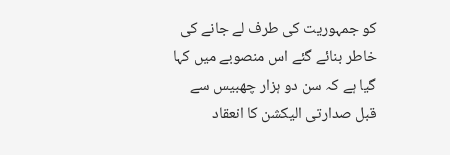کو جمہوریت کی طرف لے جانے کی خاطر بنائے گئے اس منصوبے میں کہا گیا ہے کہ سن دو ہزار چھبیس سے قبل صدارتی الیکشن کا انعقاد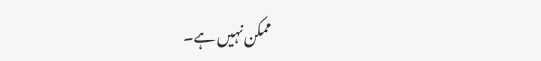ممکن نہیں ہے۔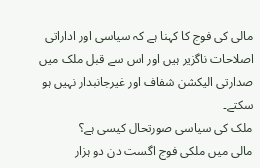مالی کی فوج کا کہنا ہے کہ سیاسی اور اداراتی اصلاحات ناگزیر ہیں اور اس سے قبل ملک میں صدارتی الیکشن شفاف اور غیرجانبدار نہیں ہو سکتے۔
ملک کی سیاسی صورتحال کیسی ہے؟
مالی میں ملکی فوج اگست دن دو ہزار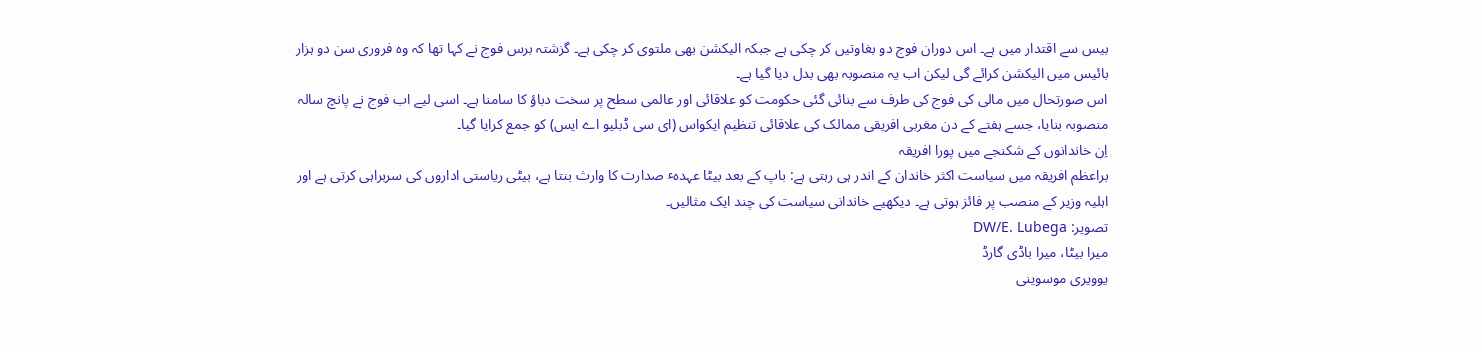بیس سے اقتدار میں ہے۔ اس دوران فوج دو بغاوتیں کر چکی ہے جبکہ الیکشن بھی ملتوی کر چکی ہے۔ گزشتہ برس فوج نے کہا تھا کہ وہ فروری سن دو ہزار بائیس میں الیکشن کرائے گی لیکن اب یہ منصوبہ بھی بدل دیا گیا ہے۔
اس صورتحال میں مالی کی فوج کی طرف سے بنائی گئی حکومت کو علاقائی اور عالمی سطح پر سخت دباؤ کا سامنا ہے۔ اسی لیے اب فوج نے پانچ سالہ منصوبہ بنایا، جسے ہفتے کے دن مغربی افریقی ممالک کی علاقائی تنظیم ایکواس (ای سی ڈبلیو اے ایس) کو جمع کرایا گیا۔
اِن خاندانوں کے شکنجے میں پورا افریقہ
براعظم افریقہ میں سیاست اکثر خاندان کے اندر ہی رہتی ہے: باپ کے بعد بیٹا عہدہٴ صدارت کا وارث بنتا ہے، بیٹی ریاستی اداروں کی سربراہی کرتی ہے اور اہلیہ وزیر کے منصب پر فائز ہوتی ہے۔ دیکھیے خاندانی سیاست کی چند ایک مثالیں۔
تصویر: DW/E. Lubega
میرا بیٹا، میرا باڈی گارڈ
یوویری موسوینی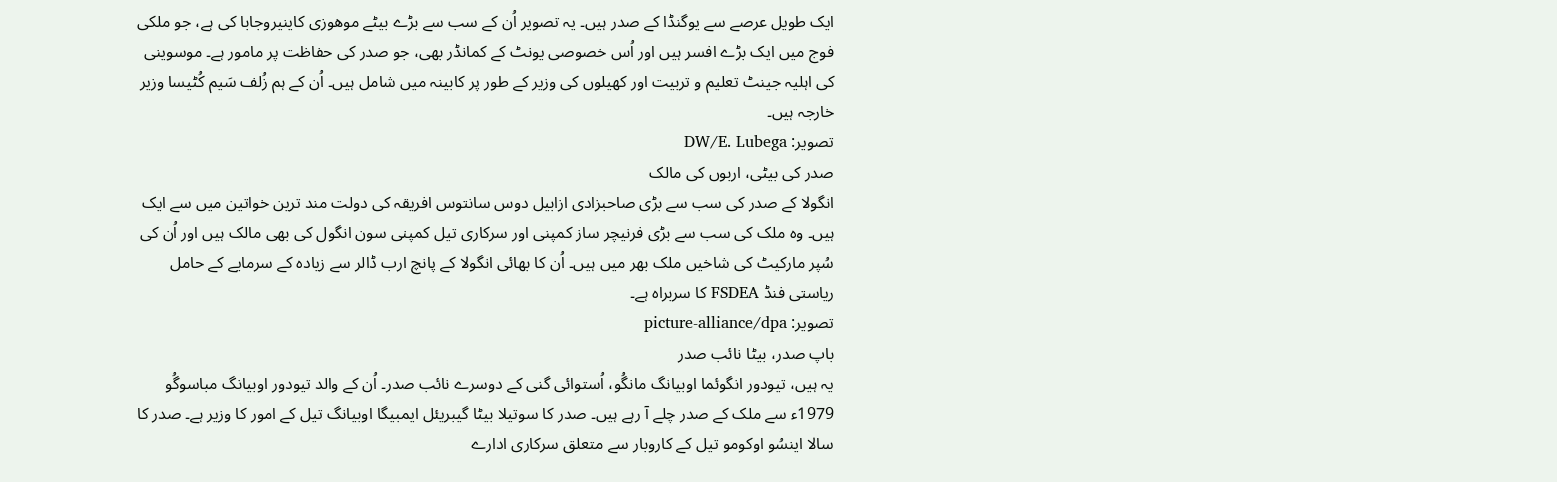ایک طویل عرصے سے یوگنڈا کے صدر ہیں۔ یہ تصویر اُن کے سب سے بڑے بیٹے موھوزی کاینیروجابا کی ہے، جو ملکی فوج میں ایک بڑے افسر ہیں اور اُس خصوصی یونٹ کے کمانڈر بھی، جو صدر کی حفاظت پر مامور ہے۔ موسوینی کی اہلیہ جینٹ تعلیم و تربیت اور کھیلوں کی وزیر کے طور پر کابینہ میں شامل ہیں۔ اُن کے ہم زُلف سَیم کُٹیسا وزیر خارجہ ہیں۔
تصویر: DW/E. Lubega
صدر کی بیٹی، اربوں کی مالک
انگولا کے صدر کی سب سے بڑی صاحبزادی ازابیل دوس سانتوس افریقہ کی دولت مند ترین خواتین میں سے ایک ہیں۔ وہ ملک کی سب سے بڑی فرنیچر ساز کمپنی اور سرکاری تیل کمپنی سون انگول کی بھی مالک ہیں اور اُن کی سُپر مارکیٹ کی شاخیں ملک بھر میں ہیں۔ اُن کا بھائی انگولا کے پانچ ارب ڈالر سے زیادہ کے سرمایے کے حامل ریاستی فنڈ FSDEA کا سربراہ ہے۔
تصویر: picture-alliance/dpa
باپ صدر، بیٹا نائب صدر
یہ ہیں، تیودور انگوئما اوبیانگ مانگُو، اُستوائی گنی کے دوسرے نائب صدر۔ اُن کے والد تیودور اوبیانگ مباسوگُو 1979ء سے ملک کے صدر چلے آ رہے ہیں۔ صدر کا سوتیلا بیٹا گیبریئل ایمبیگا اوبیانگ تیل کے امور کا وزیر ہے۔ صدر کا سالا اینسُو اوکومو تیل کے کاروبار سے متعلق سرکاری ادارے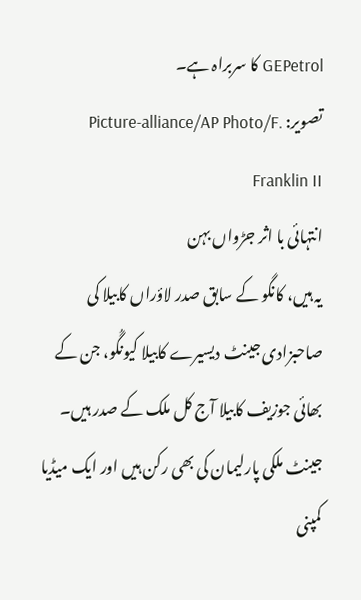GEPetrol کا سربراہ ہے۔
تصویر: Picture-alliance/AP Photo/F. Franklin II
انتہائی با اثر جڑواں بہن
یہ ہیں، کانگو کے سابق صدر لاؤراں کابیلا کی صاحبزادی جینٹ دیسیرے کابیلا کیونگُو، جن کے بھائی جوزیف کابیلا آج کل ملک کے صدر ہیں۔ جینٹ ملکی پارلیمان کی بھی رکن ہیں اور ایک میڈیا کمپنی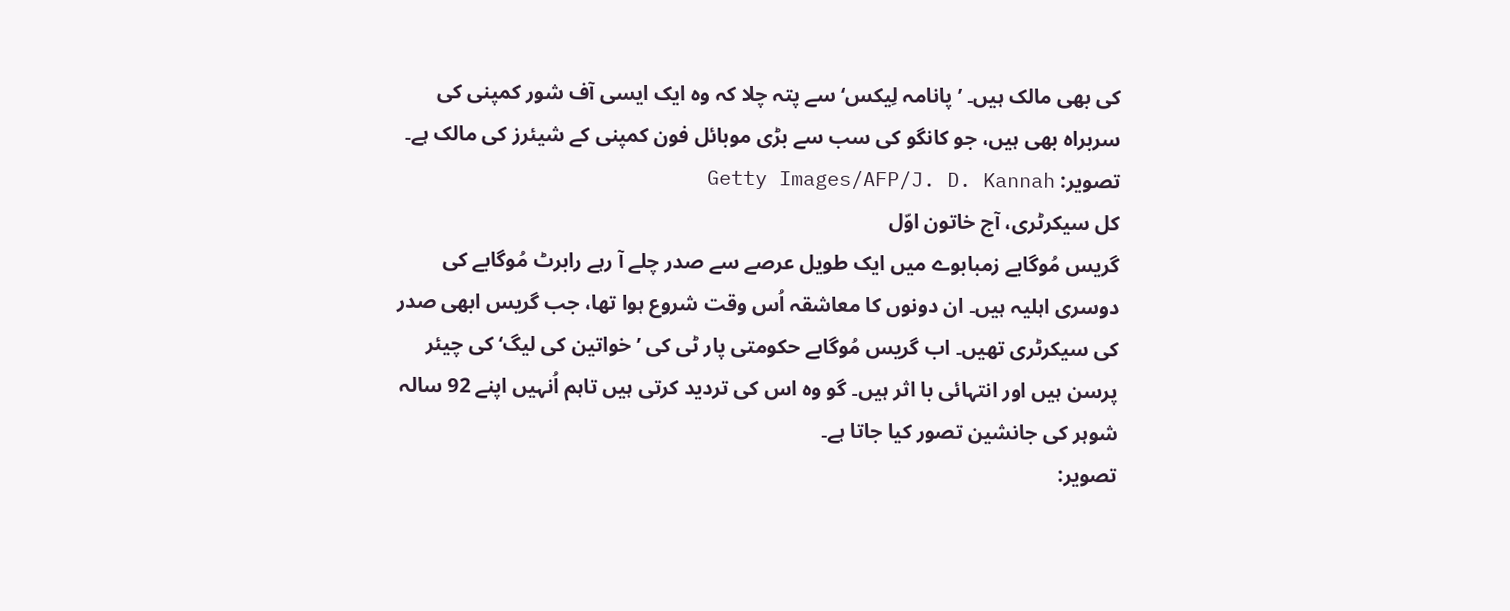کی بھی مالک ہیں۔ ’پانامہ لِیکس‘ سے پتہ چلا کہ وہ ایک ایسی آف شور کمپنی کی سربراہ بھی ہیں، جو کانگو کی سب سے بڑی موبائل فون کمپنی کے شیئرز کی مالک ہے۔
تصویر: Getty Images/AFP/J. D. Kannah
کل سیکرٹری، آج خاتون اوّل
گریس مُوگابے زمبابوے میں ایک طویل عرصے سے صدر چلے آ رہے رابرٹ مُوگابے کی دوسری اہلیہ ہیں۔ ان دونوں کا معاشقہ اُس وقت شروع ہوا تھا، جب گریس ابھی صدر کی سیکرٹری تھیں۔ اب گریس مُوگابے حکومتی پار ٹی کی ’خواتین کی لیگ‘ کی چیئر پرسن ہیں اور انتہائی با اثر ہیں۔ گو وہ اس کی تردید کرتی ہیں تاہم اُنہیں اپنے 92 سالہ شوہر کی جانشین تصور کیا جاتا ہے۔
تصویر: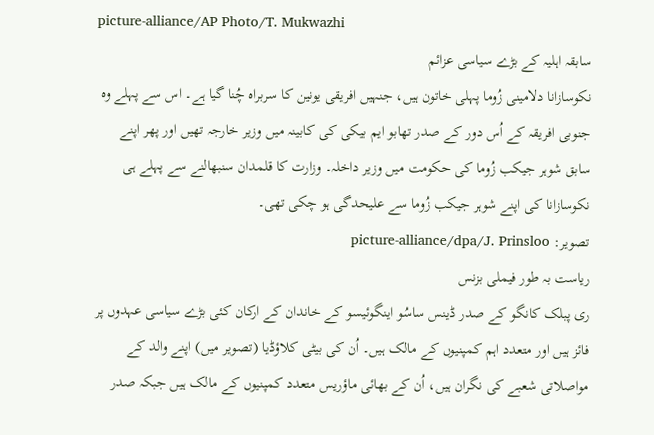picture-alliance/AP Photo/T. Mukwazhi
سابقہ اہلیہ کے بڑے سیاسی عزائم
نکوسازانا دلامینی زُوما پہلی خاتون ہیں، جنہیں افریقی یونین کا سربراہ چُنا گیا ہے۔ اس سے پہلے وہ جنوبی افریقہ کے اُس دور کے صدر تھابو ایم بیکی کی کابینہ میں وزیر خارجہ تھیں اور پھر اپنے سابق شوہر جیکب زُوما کی حکومت میں وزیر داخلہ۔ وزارت کا قلمدان سنبھالنے سے پہلے ہی نکوسازانا کی اپنے شوہر جیکب زُوما سے علیحدگی ہو چکی تھی۔
تصویر: picture-alliance/dpa/J. Prinsloo
ریاست بہ طور فیملی بزنس
ری پبلک کانگو کے صدر ڈینس ساسُو اینگوئیسو کے خاندان کے ارکان کئی بڑے سیاسی عہدوں پر فائز ہیں اور متعدد اہم کمپنیوں کے مالک ہیں۔ اُن کی بیٹی کلاؤڈیا (تصویر میں) اپنے والد کے مواصلاتی شعبے کی نگران ہیں، اُن کے بھائی ماؤریس متعدد کمپنیوں کے مالک ہیں جبکہ صدر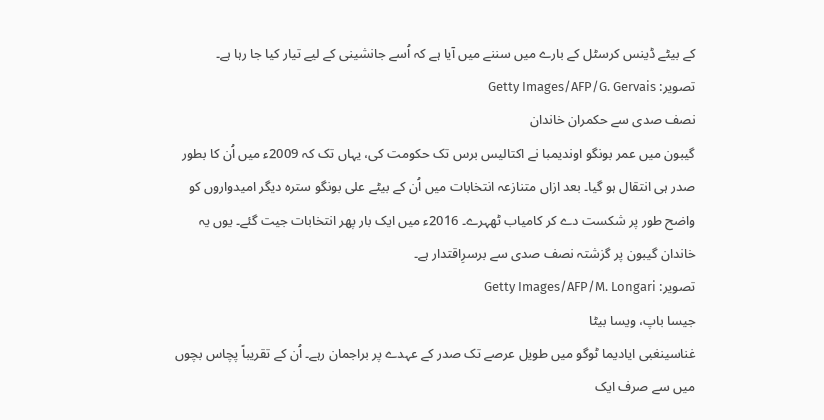کے بیٹے ڈینس کرسٹل کے بارے میں سننے میں آیا ہے کہ اُسے جانشینی کے لیے تیار کیا جا رہا ہے۔
تصویر: Getty Images/AFP/G. Gervais
نصف صدی سے حکمران خاندان
گیبون میں عمر بونگو اوندیمبا نے اکتالیس برس تک حکومت کی، یہاں تک کہ 2009ء میں اُن کا بطور صدر ہی انتقال ہو گیا۔ بعد ازاں متنازعہ انتخابات میں اُن کے بیٹے علی بونگو سترہ دیگر امیدواروں کو واضح طور پر شکست دے کر کامیاب ٹھہرے۔ 2016ء میں ایک بار پھر انتخابات جیت گئے۔ یوں یہ خاندان گیبون پر گزشتہ نصف صدی سے برسرِاقتدار ہے۔
تصویر: Getty Images/AFP/M. Longari
جیسا باپ، ویسا بیٹا
غناسینغبی ایادیما ٹوگو میں طویل عرصے تک صدر کے عہدے پر براجمان رہے۔ اُن کے تقریباً پچاس بچوں میں سے صرف ایک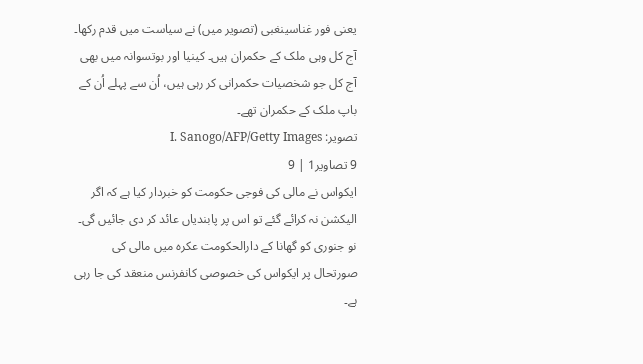یعنی فور غناسینغبی (تصویر میں) نے سیاست میں قدم رکھا۔ آج کل وہی ملک کے حکمران ہیں۔ کینیا اور بوتسوانہ میں بھی آج کل جو شخصیات حکمرانی کر رہی ہیں، اُن سے پہلے اُن کے باپ ملک کے حکمران تھے۔
تصویر: I. Sanogo/AFP/Getty Images
9 تصاویر1 | 9
ایکواس نے مالی کی فوجی حکومت کو خبردار کیا ہے کہ اگر الیکشن نہ کرائے گئے تو اس پر پابندیاں عائد کر دی جائیں گی۔ نو جنوری کو گھانا کے دارالحکومت عکرہ میں مالی کی صورتحال پر ایکواس کی خصوصی کانفرنس منعقد کی جا رہی ہے۔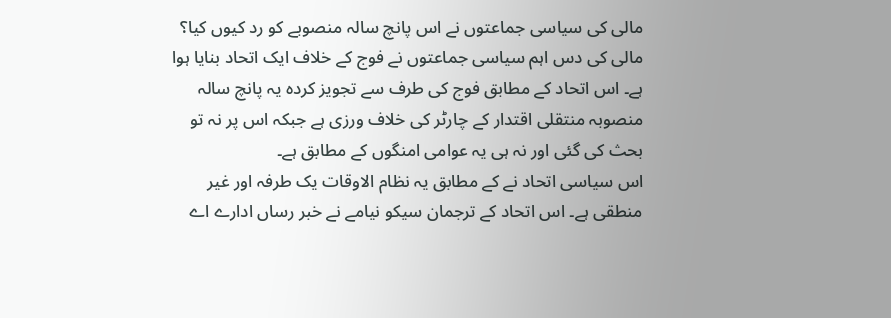مالی کی سیاسی جماعتوں نے اس پانچ سالہ منصوبے کو رد کیوں کیا؟
مالی کی دس اہم سیاسی جماعتوں نے فوج کے خلاف ایک اتحاد بنایا ہوا ہے۔ اس اتحاد کے مطابق فوج کی طرف سے تجویز کردہ یہ پانچ سالہ منصوبہ منتقلی اقتدار کے چارٹر کی خلاف ورزی ہے جبکہ اس پر نہ تو بحث کی گئی اور نہ ہی یہ عوامی امنگوں کے مطابق ہے۔
اس سیاسی اتحاد نے کے مطابق یہ نظام الاوقات یک طرفہ اور غیر منطقی ہے۔ اس اتحاد کے ترجمان سیکو نیامے نے خبر رساں ادارے اے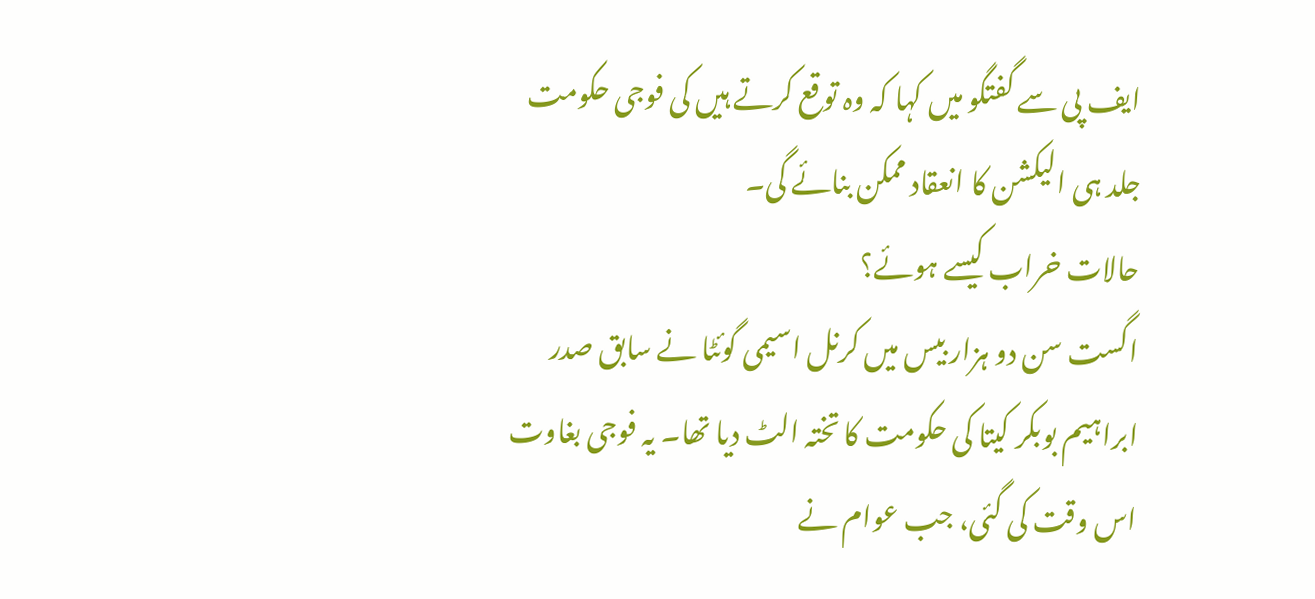ایف پی سے گفتگو میں کہا کہ وہ توقع کرتے ہیں کی فوجی حکومت جلد ہی الیکشن کا انعقاد ممکن بنائے گی۔
حالات خراب کیسے ہوئے؟
اگست سن دو ہزار بیس میں کرنل اسیمی گوئٹا نے سابق صدر ابراہیم بوبکر کیتا کی حکومت کا تختہ الٹ دیا تھا۔ یہ فوجی بغاوت اس وقت کی گئی، جب عوام نے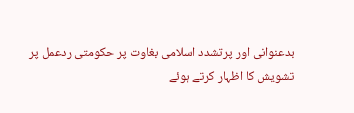بدعنوانی اور پرتشدد اسلامی بغاوت پر حکومتی ردعمل پر تشویش کا اظہار کرتے ہوئے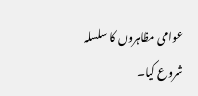عوامی مظاہروں کا سلسلہ شروع کیا۔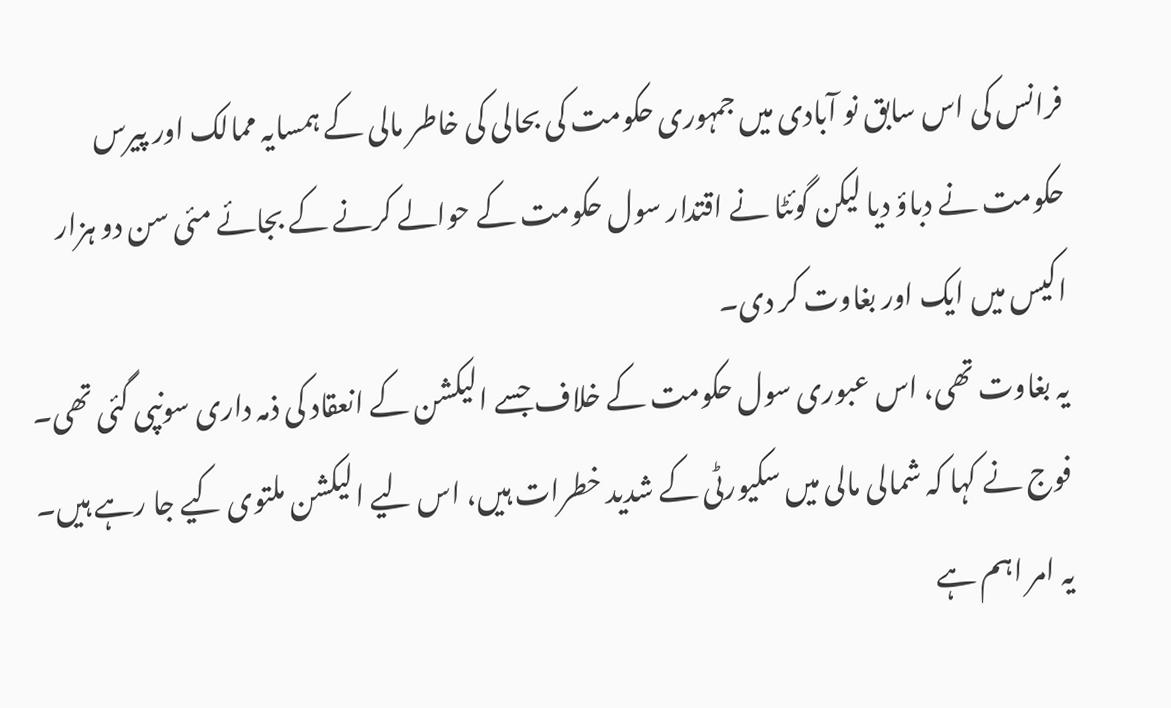فرانس کی اس سابق نو آبادی میں جمہوری حکومت کی بحالی کی خاطر مالی کے ہمسایہ ممالک اور پیرس حکومت نے دباؤ دیا لیکن گوئٹا نے اقتدار سول حکومت کے حوالے کرنے کے بجائے مئی سن دو ہزار اکیس میں ایک اور بغاوت کر دی۔
یہ بغاوت تھی، اس عبوری سول حکومت کے خلاف جسے الیکشن کے انعقاد کی ذمہ داری سونپی گئی تھی۔ فوج نے کہا کہ شمالی مالی میں سکیورٹی کے شدید خطرات ہیں، اس لیے الیکشن ملتوی کیے جا رہے ہیں۔
یہ امر اہم ہے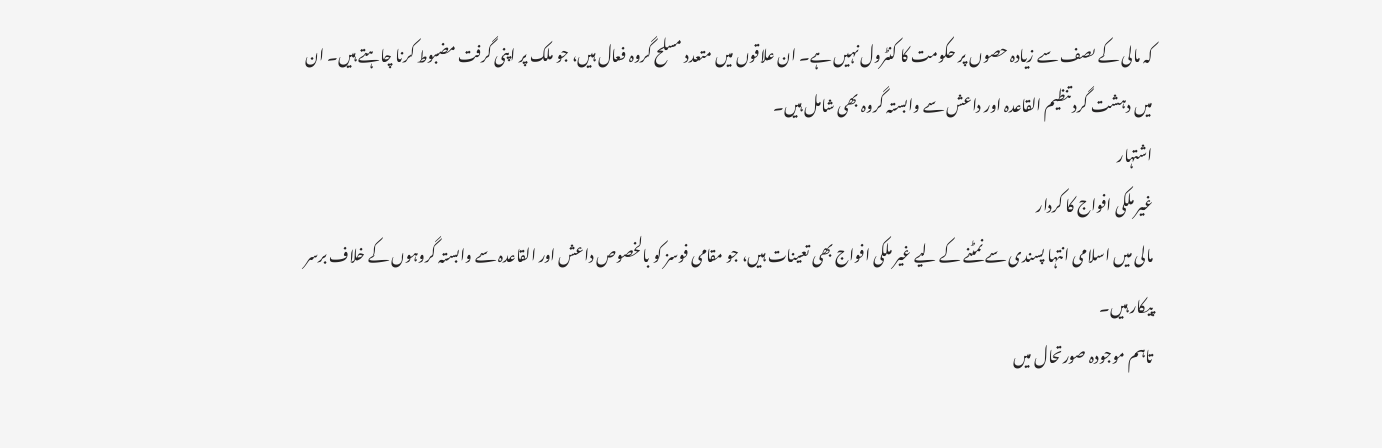کہ مالی کے ںصف سے زیادہ حصوں پر حکومت کا کنٹرول نہیں ہے۔ ان علاقوں میں متعدد مسلح گروہ فعال ہیں، جو ملک پر اپنی گرفت مضبوط کرنا چاہتے ہیں۔ ان میں دہشت گرد تنظیم القاعدہ اور داعش سے وابستہ گروہ بھی شامل ہیں۔
اشتہار
غیر ملکی افواج کا کردار
مالی میں اسلامی انتہا پسندی سے نمٹنے کے لیے غیر ملکی افواج بھی تعینات ہیں، جو مقامی فوسز کو بالخصوص داعش اور القاعدہ سے وابستہ گروہوں کے خلاف برسر پیکار ہیں۔
تاہم موجودہ صورتحال میں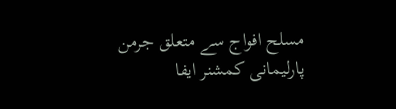مسلح افواج سے متعلق جرمن پارلیمانی کمشنر ایفا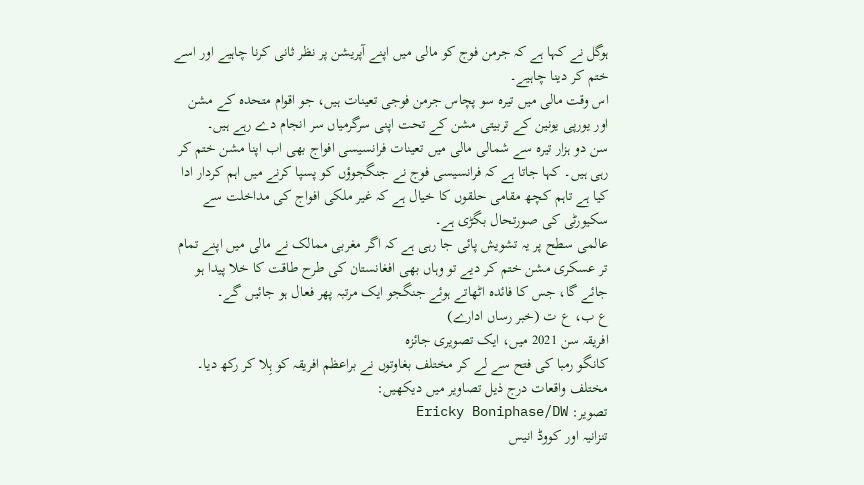ہوگل نے کہا ہے کہ جرمن فوج کو مالی میں اپنے آپریشن پر نظر ثانی کرنا چاہیے اور اسے ختم کر دینا چاہیے۔
اس وقت مالی میں تیرہ سو پچاس جرمن فوجی تعینات ہیں، جو اقوام متحدہ کے مشن اور یورپی یونین کے تربیتی مشن کے تحت اپنی سرگرمیاں سر انجام دے رہے ہیں۔
سن دو ہزار تیرہ سے شمالی مالی میں تعینات فرانسیسی افواج بھی اب اپنا مشن ختم کر رہی ہیں۔ کہا جاتا ہے کہ فرانسیسی فوج نے جنگجوؤں کو پسپا کرنے میں اہم کردار ادا کیا ہے تاہم کچھ مقامی حلقوں کا خیال ہے کہ غیر ملکی افواج کی مداخلت سے سکیورٹی کی صورتحال بگڑی ہے۔
عالمی سطح پر یہ تشویش پائی جا رہی ہے کہ اگر مغربی ممالک نے مالی میں اپنے تمام تر عسکری مشن ختم کر دیے تو وہاں بھی افغانستان کی طرح طاقت کا خلا پیدا ہو جائے گا، جس کا فائدہ اٹھاتے ہوئے جنگجو ایک مرتبہ پھر فعال ہو جائیں گے۔
ع ب، ع ت (خبر رساں ادارے)
افریقہ سن 2021 میں، ایک تصویری جائزہ
کانگو رمبا کی فتح سے لے کر مختلف بغاوتوں نے براعظم افریقہ کو ہِلا کر رکھ دیا۔ مختلف واقعات درج ذیل تصاویر میں دیکھیں:
تصویر: Ericky Boniphase/DW
تنزانیہ اور کووڈ انیس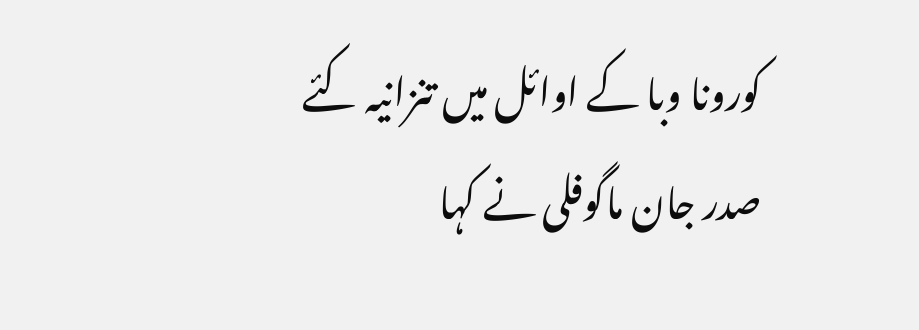کورونا وبا کے اوائل میں تنزانیہ کئے صدر جان ماگوفلی نے کہا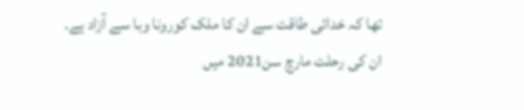تھا کہ خدائی طاقت سے ان کا ملک کورونا وبا سے آزاد ہے۔ ان کی رحلت مارچ سن2021 میں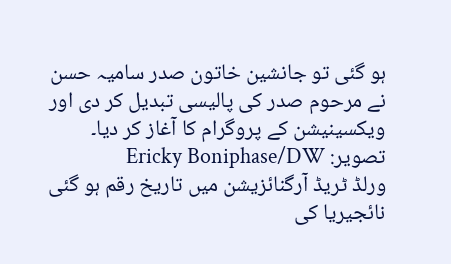ہو گئی تو جانشین خاتون صدر سامیہ حسن نے مرحوم صدر کی پالیسی تبدیل کر دی اور ویکسینیشن کے پروگرام کا آغاز کر دیا۔
تصویر: Ericky Boniphase/DW
ورلڈ ٹریڈ آرگنائزیشن میں تاریخ رقم ہو گئی
نائجیریا کی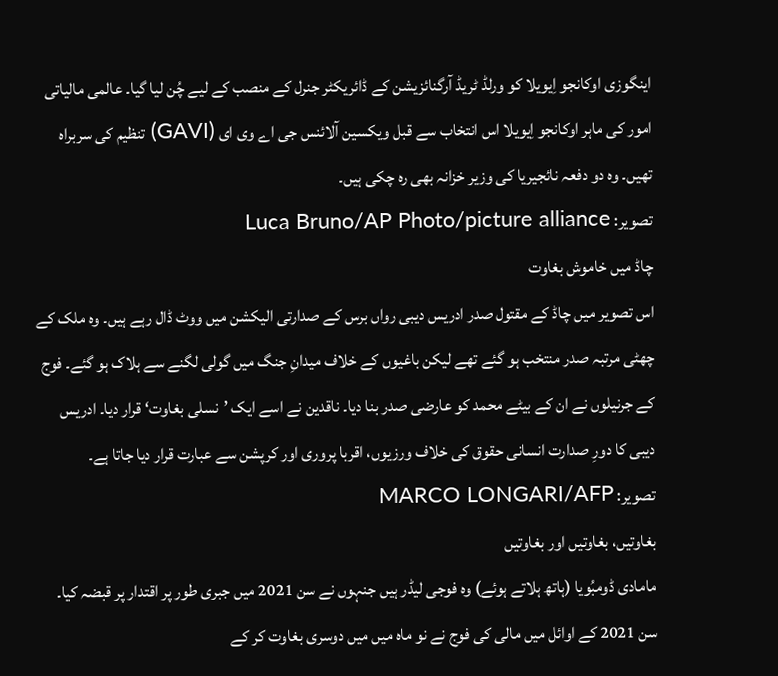اینگوزی اوکانجو اِیویلا کو ورلڈ ٹریڈ آرگنائزیشن کے ڈائریکٹر جنرل کے منصب کے لیے چُن لیا گیا۔ عالمی مالیاتی امور کی ماہر اوکانجو اِیویلا اس انتخاب سے قبل ویکسین آلائنس جی اے وی ای (GAVI) تنظیم کی سربراہ تھیں۔ وہ دو دفعہ نائجیریا کی وزیر خزانہ بھی رہ چکی ہیں۔
تصویر: Luca Bruno/AP Photo/picture alliance
چاڈ میں خاموش بغاوت
اس تصویر میں چاڈ کے مقتول صدر ادریس دیبی رواں برس کے صدارتی الیکشن میں ووٹ ڈال رہے ہیں۔ وہ ملک کے چھٹی مرتبہ صدر منتخب ہو گئے تھے لیکن باغیوں کے خلاف میدانِ جنگ میں گولی لگنے سے ہلاک ہو گئے۔ فوج کے جرنیلوں نے ان کے بیٹے محمد کو عارضی صدر بنا دیا۔ ناقدین نے اسے ایک ’نسلی بغاوت‘ قرار دیا۔ ادریس دیبی کا دورِ صدارت انسانی حقوق کی خلاف ورزیوں، اقربا پروری اور کرپشن سے عبارت قرار دیا جاتا ہے۔
تصویر: MARCO LONGARI/AFP
بغاوتیں، بغاوتیں اور بغاوتیں
مامادی ڈومبُویا (ہاتھ ہلاتے ہوئے) وہ فوجی لیڈر ہیں جنہوں نے سن 2021 میں جبری طور پر اقتدار پر قبضہ کیا۔ سن 2021 کے اوائل میں مالی کی فوج نے نو ماہ میں میں دوسری بغاوت کر کے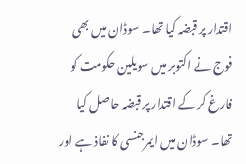اقتدار پر قبضہ کیا تھا۔ سوڈان میں بھی فوج نے اکتوبر میں سویلین حکومت کو فارغ کر کے اقتدار پر قبضہ حاصل کیا تھا۔ سوڈان میں ایمرجنسی کا نفاذ ہے اور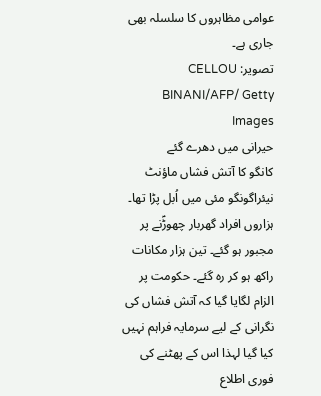عوامی مظاہروں کا سلسلہ بھی جاری ہے۔
تصویر: CELLOU BINANI/AFP/ Getty Images
حیرانی میں دھرے گئے
کانگو کا آتش فشاں ماؤنٹ نیئراگونگو مئی میں اُبل پڑا تھا۔ ہزاروں افراد گھربار چھوڑؑنے پر مجبور ہو گئے۔ تین ہزار مکانات راکھ ہو کر رہ گئے۔ حکومت پر الزام لگایا گیا کہ آتش فشاں کی نگرانی کے لیے سرمایہ فراہم نہیں کیا گیا لہذا اس کے پھٹنے کی فوری اطلاع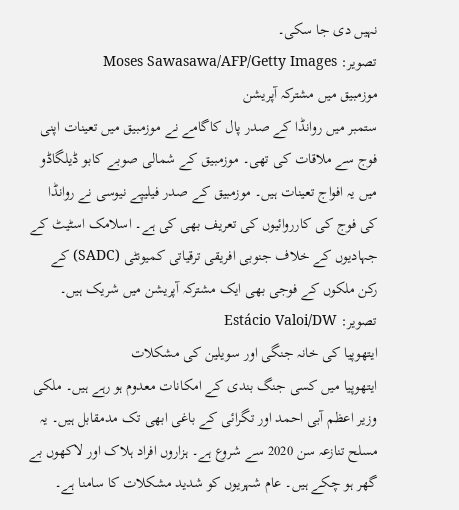نہیں دی جا سکی۔
تصویر: Moses Sawasawa/AFP/Getty Images
موزمبیق میں مشترکہ آپریشن
ستمبر میں روانڈا کے صدر پال کاگامے نے موزمبیق میں تعینات اپنی فوج سے ملاقات کی تھی۔ موزمبیق کے شمالی صوبے کابو ڈیلگاڈو میں یہ افواج تعینات ہیں۔ موزمبیق کے صدر فیلیپے نیوسی نے روانڈا کی فوج کی کارروائیوں کی تعریف بھی کی ہے۔ اسلامک اسٹیٹ کے جہادیوں کے خلاف جنوبی افریقی ترقیاتی کمیونٹی (SADC) کے رکن ملکوں کے فوجی بھی ایک مشترکہ آپریشن میں شریک ہیں۔
تصویر: Estácio Valoi/DW
ایتھوپیا کی خانہ جنگی اور سویلین کی مشکلات
ایتھوپیا میں کسی جنگ بندی کے امکانات معدوم ہو رہے ہیں۔ ملکی وزیر اعظم آبی احمد اور تگرائی کے باغی ابھی تک مدمقابل ہیں۔ یہ مسلح تنازعہ سن 2020 سے شروع ہے۔ ہزاروں افراد ہلاک اور لاکھوں بے گھر ہو چکے ہیں۔ عام شہریوں کو شدید مشکلات کا سامنا ہے۔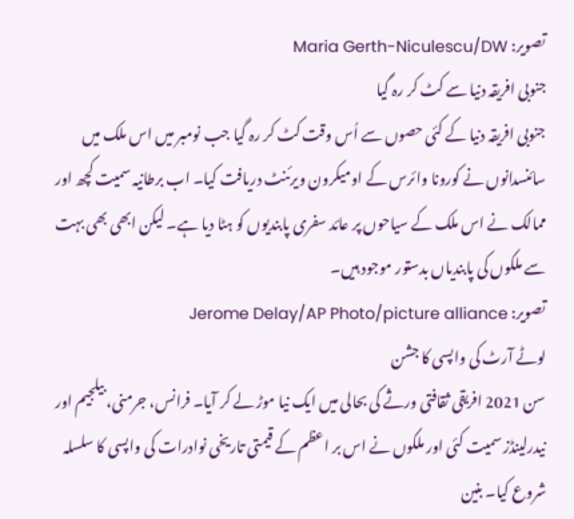تصویر: Maria Gerth-Niculescu/DW
جنوبی افریقہ دنیا سے کٹ کر رہ گیا
جنوبی افریقہ دنیا کے کئی حصوں سے اُس وقت کٹ کر رہ گیا جب نومبر میں اس ملک میں سائنسدانوں نے کورونا وائرس کے اومیکرون ویرئنٹ دریافت کیا۔ اب برطانیہ سمیت کچھ اور ممالک نے اس ملک کے سیاحوں پر عائد سفری پابندیوں کو ہٹا دیا ہے۔ لیکن ابھی بھی بہت سے ملکوں کی پابندیاں بدستور موجود ہیں۔
تصویر: Jerome Delay/AP Photo/picture alliance
لوٹے آرٹ کی واپسی کا جشن
سن 2021 افریقی ثقافتی ورثے کی بحالی میں ایک نیا موڑ لے کر آیا۔ فرانس، جرمنی، بیلجیم اور نیدرلینڈز سمیت کئی اور ملکوں نے اس بر اعظم کے قیمتی تاریخی نوادرات کی واپسی کا سلسلہ شروع کیا۔ بنین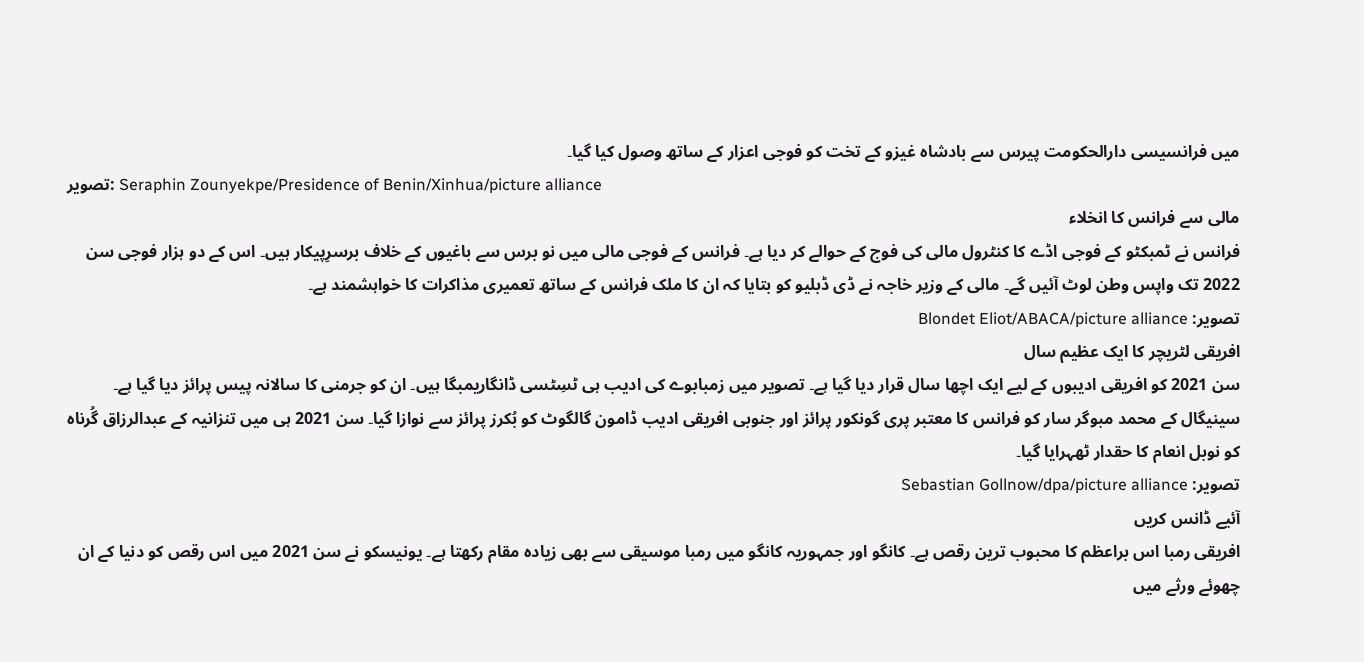میں فرانسیسی دارالحکومت پیرس سے بادشاہ غیزو کے تخت کو فوجی اعزار کے ساتھ وصول کیا گیا۔
تصویر: Seraphin Zounyekpe/Presidence of Benin/Xinhua/picture alliance
مالی سے فرانس کا انخلاء
فرانس نے ٹمبکٹو کے فوجی اڈے کا کنٹرول مالی کی فوج کے حوالے کر دیا ہے۔ فرانس کے فوجی مالی میں نو برس سے باغیوں کے خلاف برسرِپیکار ہیں۔ اس کے دو ہزار فوجی سن 2022 تک واپس وطن لوٹ آئیں گے۔ مالی کے وزیر خاجہ نے ڈی ڈبلیو کو بتایا کہ ان کا ملک فرانس کے ساتھ تعمیری مذاکرات کا خواہشمند ہے۔
تصویر: Blondet Eliot/ABACA/picture alliance
افریقی لٹریچر کا ایک عظیم سال
سن 2021 کو افریقی ادیبوں کے لیے ایک اچھا سال قرار دیا گیا ہے۔ تصویر میں زمبابوے کی ادیب ہی ٹسِٹسی ڈانگاریمبگا ہیں۔ ان کو جرمنی کا سالانہ پیس پرائز دیا گیا ہے۔ سینیگال کے محمد مبوگر سار کو فرانس کا معتبر پری گونکور پرائز اور جنوبی افریقی ادیب ڈامون گالگوٹ کو بُکرز پرائز سے نوازا گیا۔ سن 2021 ہی میں تنزانیہ کے عبدالرزاق گُرناہ کو نوبل انعام کا حقدار ٹھہرایا گیا۔
تصویر: Sebastian Gollnow/dpa/picture alliance
آئیے ڈانس کریں
افریقی رمبا اس براعظم کا محبوب ترین رقص ہے۔ کانگو اور جمہوریہ کانگو میں رمبا موسیقی سے بھی زیادہ مقام رکھتا ہے۔ یونیسکو نے سن 2021 میں اس رقص کو دنیا کے ان چھوئے ورثے میں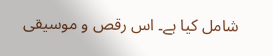شامل کیا ہے۔ اس رقص و موسیقی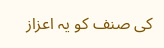کی صنف کو یہ اعزاز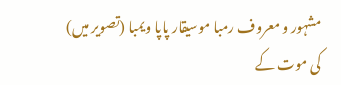مشہور و معروف رمبا موسیقار پاپا ویمبا (تصویر میں) کی موت کے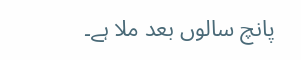پانچ سالوں بعد ملا ہے۔